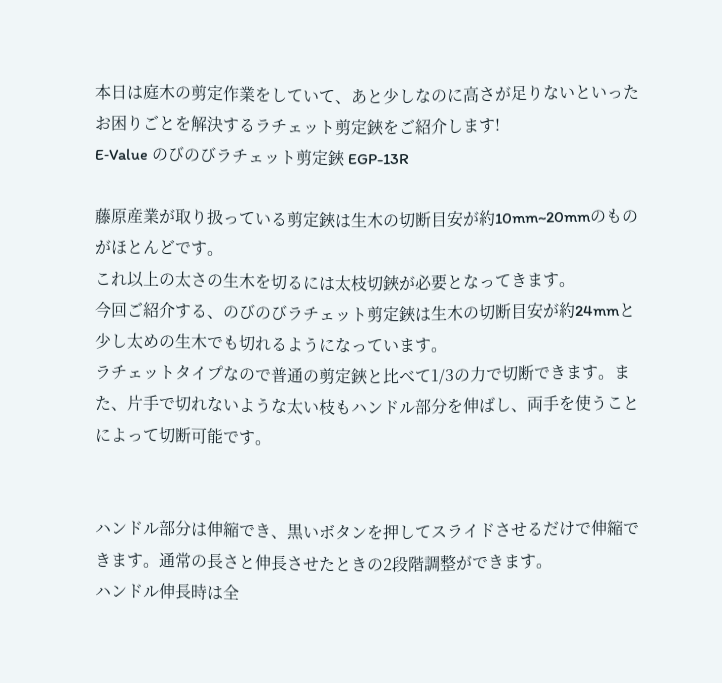本日は庭木の剪定作業をしていて、あと少しなのに高さが足りないといったお困りごとを解決するラチェット剪定鋏をご紹介します!
E‐Value のびのびラチェット剪定鋏 EGP-13R

藤原産業が取り扱っている剪定鋏は生木の切断目安が約10mm~20mmのものがほとんどです。
これ以上の太さの生木を切るには太枝切鋏が必要となってきます。
今回ご紹介する、のびのびラチェット剪定鋏は生木の切断目安が約24mmと少し太めの生木でも切れるようになっています。
ラチェットタイプなので普通の剪定鋏と比べて1/3の力で切断できます。また、片手で切れないような太い枝もハンドル部分を伸ばし、両手を使うことによって切断可能です。


ハンドル部分は伸縮でき、黒いボタンを押してスライドさせるだけで伸縮できます。通常の長さと伸長させたときの2段階調整ができます。
ハンドル伸長時は全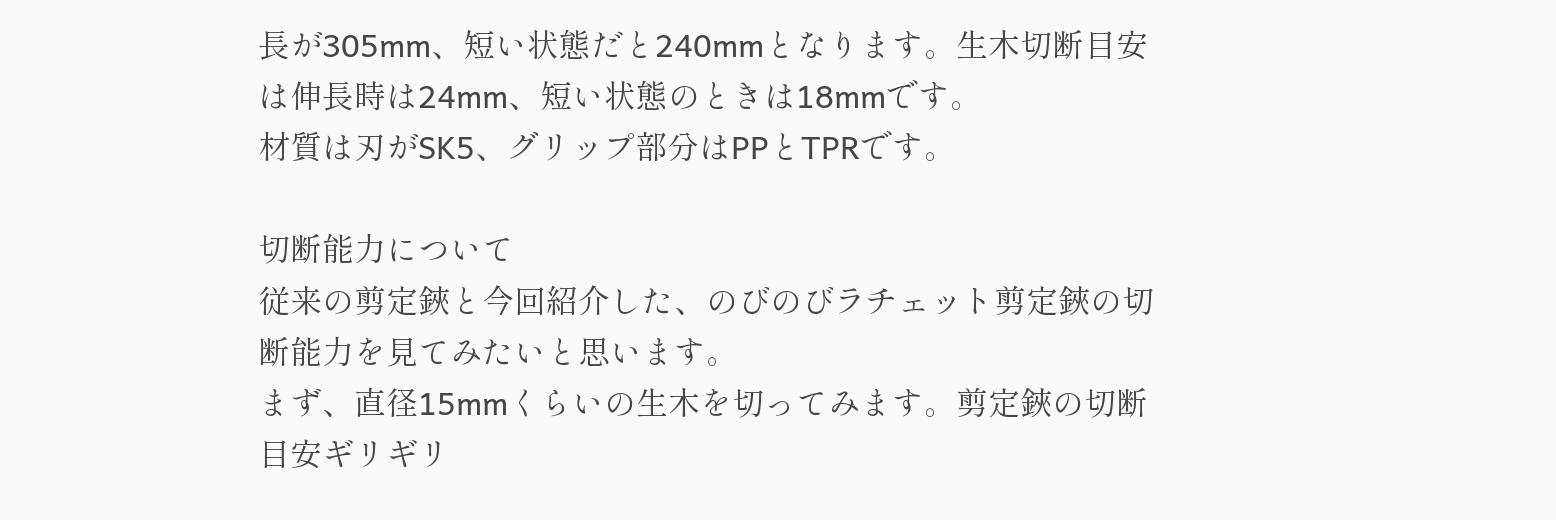長が305mm、短い状態だと240mmとなります。生木切断目安は伸長時は24mm、短い状態のときは18mmです。
材質は刃がSK5、グリップ部分はPPとTPRです。

切断能力について
従来の剪定鋏と今回紹介した、のびのびラチェット剪定鋏の切断能力を見てみたいと思います。
まず、直径15mmくらいの生木を切ってみます。剪定鋏の切断目安ギリギリ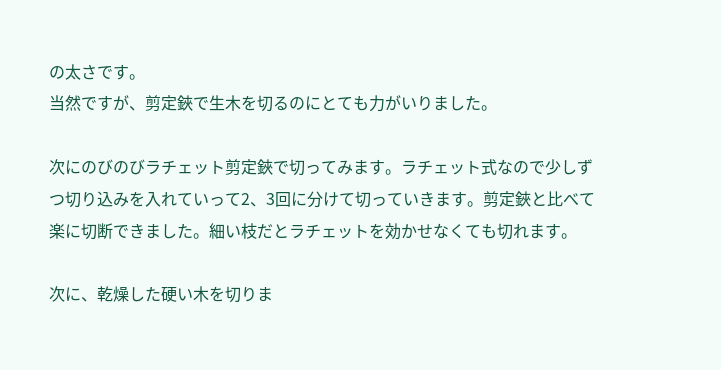の太さです。
当然ですが、剪定鋏で生木を切るのにとても力がいりました。

次にのびのびラチェット剪定鋏で切ってみます。ラチェット式なので少しずつ切り込みを入れていって2、3回に分けて切っていきます。剪定鋏と比べて楽に切断できました。細い枝だとラチェットを効かせなくても切れます。

次に、乾燥した硬い木を切りま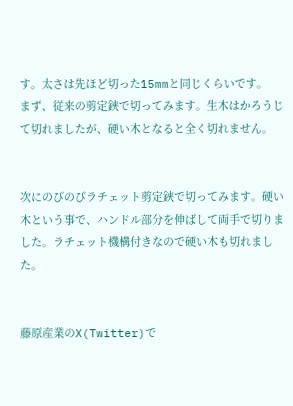す。太さは先ほど切った15mmと同じくらいです。
まず、従来の剪定鋏で切ってみます。生木はかろうじて切れましたが、硬い木となると全く切れません。


次にのびのびラチェット剪定鋏で切ってみます。硬い木という事で、ハンドル部分を伸ばして両手で切りました。ラチェット機構付きなので硬い木も切れました。


藤原産業のX(Twitter)で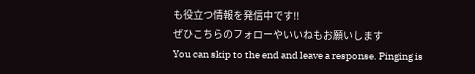も役立つ情報を発信中です!!
ぜひこちらのフォローやいいねもお願いします
You can skip to the end and leave a response. Pinging is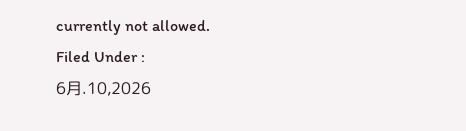currently not allowed.
Filed Under :
6月.10,2026